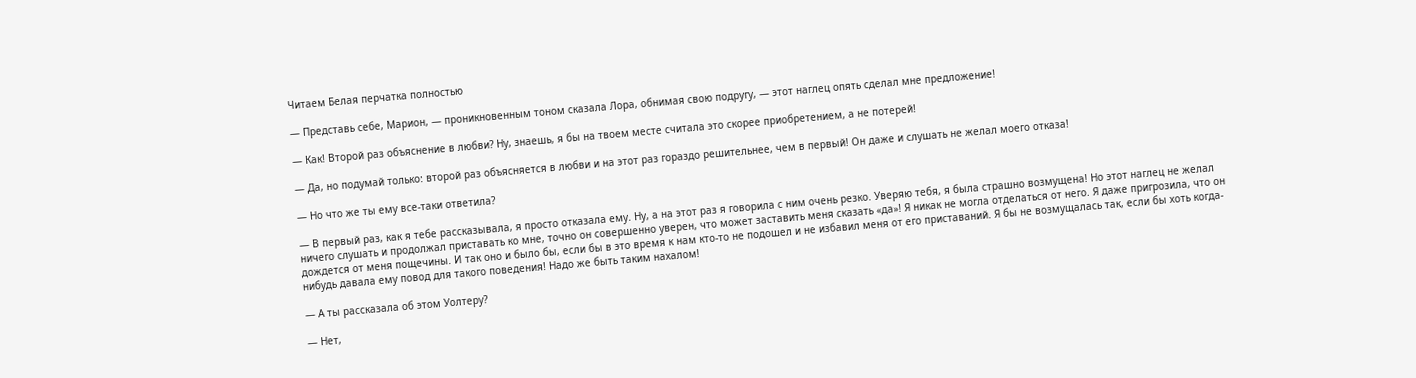Читаем Белая перчатка полностью

— Представь себе, Марион, — проникновенным тоном сказала Лора, обнимая свою подругу, — этот наглец опять сделал мне предложение!

— Как! Второй раз объяснение в любви? Ну, знаешь, я бы на твоем месте считала это скорее приобретением, а не потерей!

— Да, но подумай только: второй раз объясняется в любви и на этот раз гораздо решительнее, чем в первый! Он даже и слушать не желал моего отказа!

— Но что же ты ему все-таки ответила?

— В первый раз, как я тебе рассказывала, я просто отказала ему. Ну, а на этот раз я говорила с ним очень резко. Уверяю тебя, я была страшно возмущена! Но этот наглец не желал ничего слушать и продолжал приставать ко мне, точно он совершенно уверен, что может заставить меня сказать «да»! Я никак не могла отделаться от него. Я даже пригрозила, что он дождется от меня пощечины. И так оно и было бы, если бы в это время к нам кто-то не подошел и не избавил меня от его приставаний. Я бы не возмущалась так, если бы хоть когда-нибудь давала ему повод для такого поведения! Надо же быть таким нахалом!

— А ты рассказала об этом Уолтеру?

— Нет,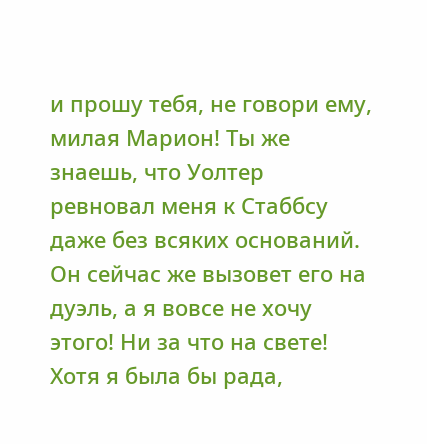и прошу тебя, не говори ему, милая Марион! Ты же знаешь, что Уолтер ревновал меня к Стаббсу даже без всяких оснований. Он сейчас же вызовет его на дуэль, а я вовсе не хочу этого! Ни за что на свете! Хотя я была бы рада,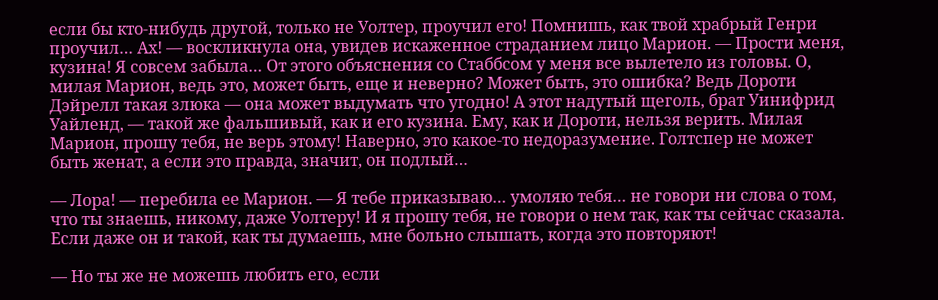если бы кто-нибудь другой, только не Уолтер, проучил его! Помнишь, как твой храбрый Генри проучил… Ах! — воскликнула она, увидев искаженное страданием лицо Марион. — Прости меня, кузина! Я совсем забыла… От этого объяснения со Стаббсом у меня все вылетело из головы. О, милая Марион, ведь это, может быть, еще и неверно? Может быть, это ошибка? Ведь Дороти Дэйрелл такая злюка — она может выдумать что угодно! А этот надутый щеголь, брат Уинифрид Уайленд, — такой же фальшивый, как и его кузина. Ему, как и Дороти, нельзя верить. Милая Марион, прошу тебя, не верь этому! Наверно, это какое-то недоразумение. Голтспер не может быть женат, а если это правда, значит, он подлый…

— Лора! — перебила ее Марион. — Я тебе приказываю… умоляю тебя… не говори ни слова о том, что ты знаешь, никому, даже Уолтеру! И я прошу тебя, не говори о нем так, как ты сейчас сказала. Если даже он и такой, как ты думаешь, мне больно слышать, когда это повторяют!

— Но ты же не можешь любить его, если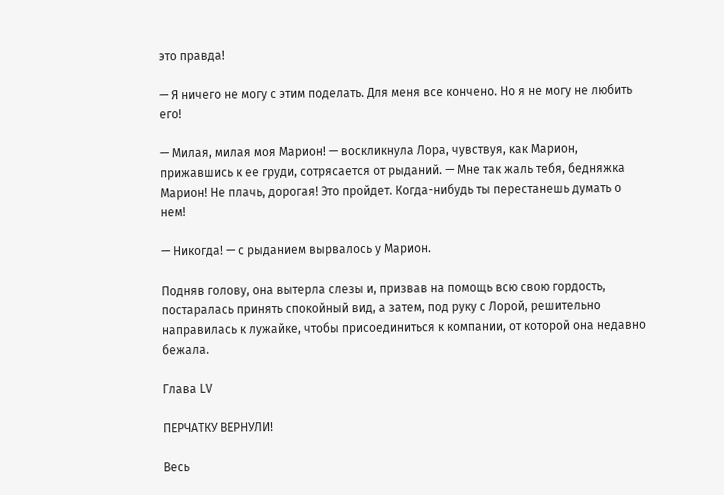это правда!

— Я ничего не могу с этим поделать. Для меня все кончено. Но я не могу не любить его!

— Милая, милая моя Марион! — воскликнула Лора, чувствуя, как Марион, прижавшись к ее груди, сотрясается от рыданий. — Мне так жаль тебя, бедняжка Марион! Не плачь, дорогая! Это пройдет. Когда-нибудь ты перестанешь думать о нем!

— Никогда! — с рыданием вырвалось у Марион.

Подняв голову, она вытерла слезы и, призвав на помощь всю свою гордость, постаралась принять спокойный вид, а затем, под руку с Лорой, решительно направилась к лужайке, чтобы присоединиться к компании, от которой она недавно бежала.

Глава LV

ПЕРЧАТКУ ВЕРНУЛИ!

Весь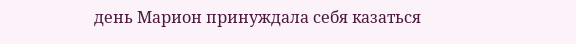день Марион принуждала себя казаться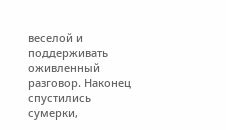веселой и поддерживать оживленный разговор. Наконец спустились сумерки,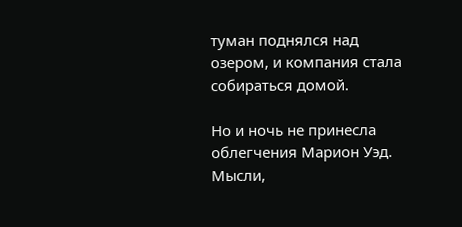туман поднялся над озером, и компания стала собираться домой.

Но и ночь не принесла облегчения Марион Уэд. Мысли,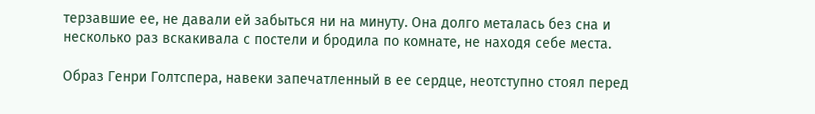терзавшие ее, не давали ей забыться ни на минуту. Она долго металась без сна и несколько раз вскакивала с постели и бродила по комнате, не находя себе места.

Образ Генри Голтспера, навеки запечатленный в ее сердце, неотступно стоял перед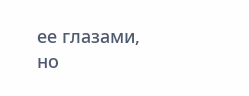ее глазами, но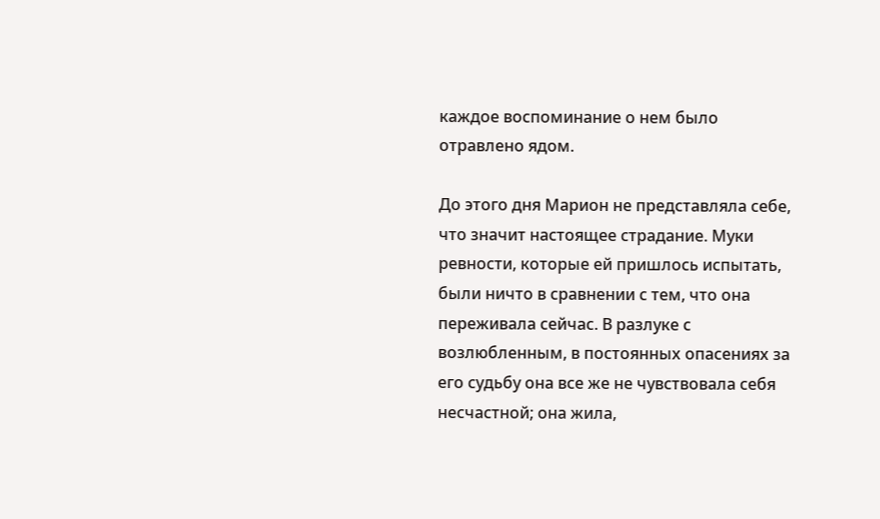каждое воспоминание о нем было отравлено ядом.

До этого дня Марион не представляла себе, что значит настоящее страдание. Муки ревности, которые ей пришлось испытать, были ничто в сравнении с тем, что она переживала сейчас. В разлуке с возлюбленным, в постоянных опасениях за его судьбу она все же не чувствовала себя несчастной; она жила,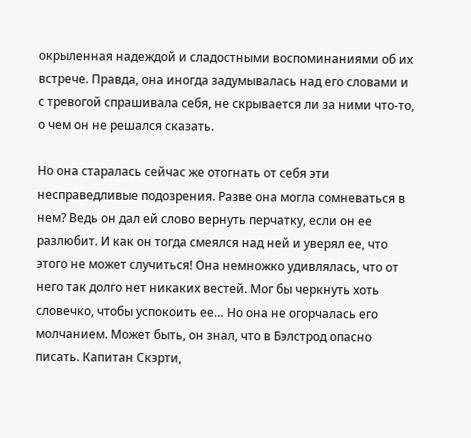окрыленная надеждой и сладостными воспоминаниями об их встрече. Правда, она иногда задумывалась над его словами и с тревогой спрашивала себя, не скрывается ли за ними что-то, о чем он не решался сказать.

Но она старалась сейчас же отогнать от себя эти несправедливые подозрения. Разве она могла сомневаться в нем? Ведь он дал ей слово вернуть перчатку, если он ее разлюбит. И как он тогда смеялся над ней и уверял ее, что этого не может случиться! Она немножко удивлялась, что от него так долго нет никаких вестей. Мог бы черкнуть хоть словечко, чтобы успокоить ее… Но она не огорчалась его молчанием. Может быть, он знал, что в Бэлстрод опасно писать. Капитан Скэрти,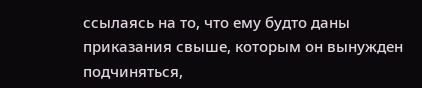ссылаясь на то, что ему будто даны приказания свыше, которым он вынужден подчиняться,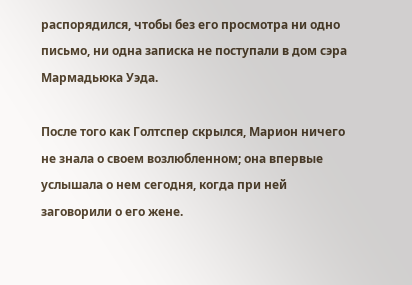распорядился, чтобы без его просмотра ни одно письмо, ни одна записка не поступали в дом сэра Мармадьюка Уэда.

После того как Голтспер скрылся, Марион ничего не знала о своем возлюбленном; она впервые услышала о нем сегодня, когда при ней заговорили о его жене.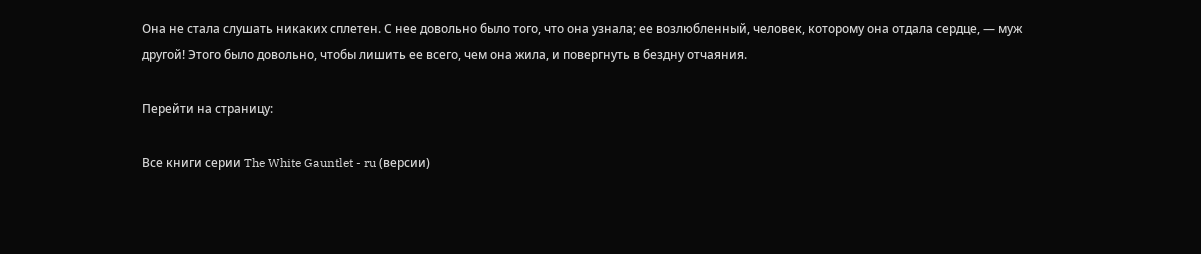Она не стала слушать никаких сплетен. С нее довольно было того, что она узнала; ее возлюбленный, человек, которому она отдала сердце, — муж другой! Этого было довольно, чтобы лишить ее всего, чем она жила, и повергнуть в бездну отчаяния.

Перейти на страницу:

Все книги серии The White Gauntlet - ru (версии)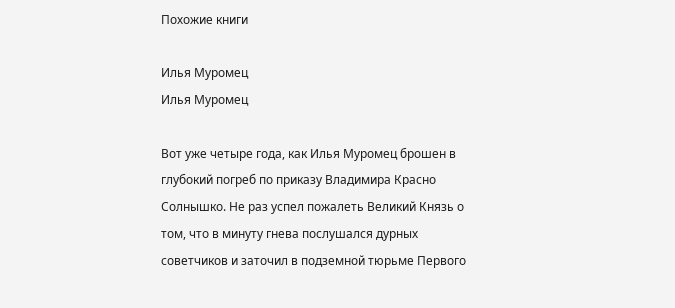Похожие книги

Илья Муромец
Илья Муромец

Вот уже четыре года, как Илья Муромец брошен в глубокий погреб по приказу Владимира Красно Солнышко. Не раз успел пожалеть Великий Князь о том, что в минуту гнева послушался дурных советчиков и заточил в подземной тюрьме Первого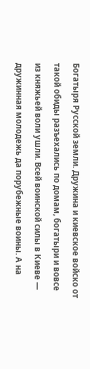Богатыря Русской земли. Дружина и киевское войско от такой обиды разъехались по домам, богатыри и вовсе из княжьей воли ушли. Всей воинской силы в Киеве — дружинная молодежь да порубежные воины. А на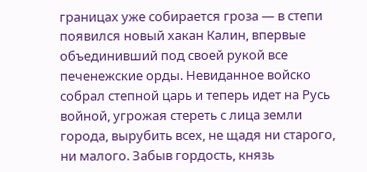границах уже собирается гроза — в степи появился новый хакан Калин, впервые объединивший под своей рукой все печенежские орды. Невиданное войско собрал степной царь и теперь идет на Русь войной, угрожая стереть с лица земли города, вырубить всех, не щадя ни старого, ни малого. Забыв гордость, князь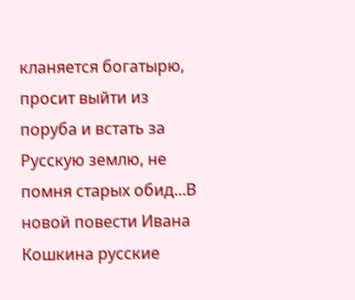кланяется богатырю, просит выйти из поруба и встать за Русскую землю, не помня старых обид...В новой повести Ивана Кошкина русские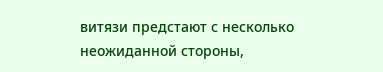витязи предстают с несколько неожиданной стороны,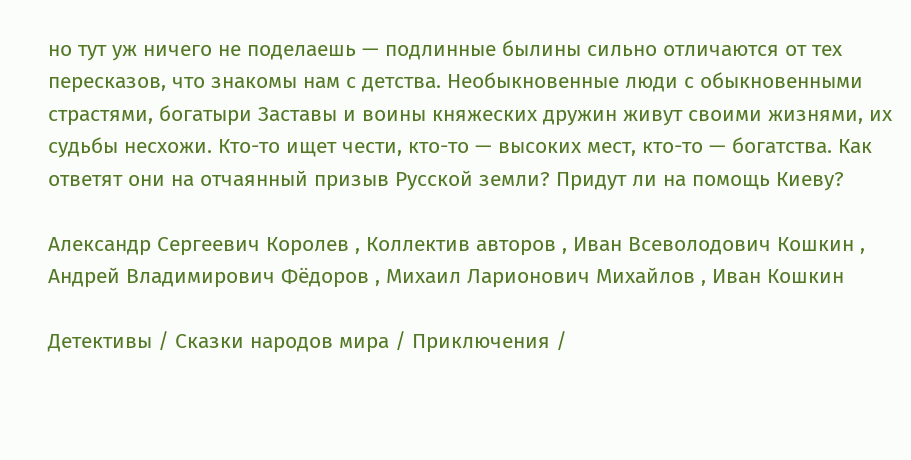но тут уж ничего не поделаешь — подлинные былины сильно отличаются от тех пересказов, что знакомы нам с детства. Необыкновенные люди с обыкновенными страстями, богатыри Заставы и воины княжеских дружин живут своими жизнями, их судьбы несхожи. Кто-то ищет чести, кто-то — высоких мест, кто-то — богатства. Как ответят они на отчаянный призыв Русской земли? Придут ли на помощь Киеву?

Александр Сергеевич Королев , Коллектив авторов , Иван Всеволодович Кошкин , Андрей Владимирович Фёдоров , Михаил Ларионович Михайлов , Иван Кошкин

Детективы / Сказки народов мира / Приключения /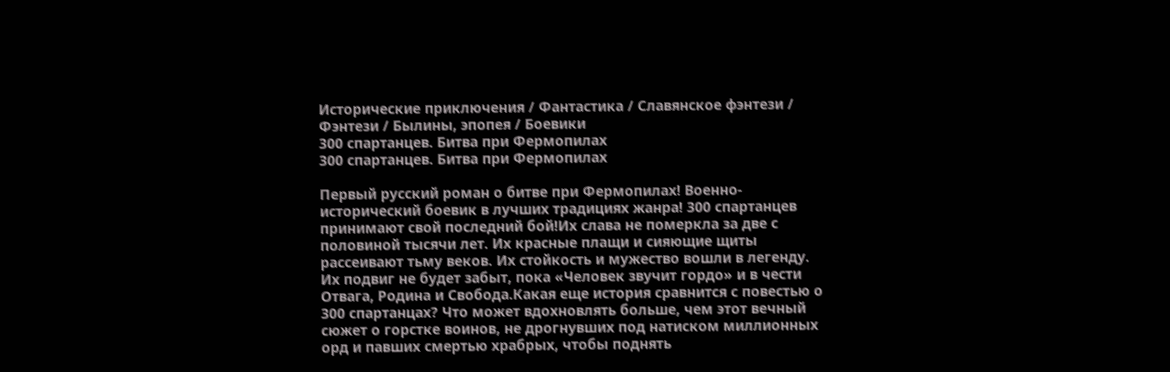Исторические приключения / Фантастика / Славянское фэнтези / Фэнтези / Былины, эпопея / Боевики
300 спартанцев. Битва при Фермопилах
300 спартанцев. Битва при Фермопилах

Первый русский роман о битве при Фермопилах! Военно-исторический боевик в лучших традициях жанра! 300 спартанцев принимают свой последний бой!Их слава не померкла за две с половиной тысячи лет. Их красные плащи и сияющие щиты рассеивают тьму веков. Их стойкость и мужество вошли в легенду. Их подвиг не будет забыт, пока «Человек звучит гордо» и в чести Отвага, Родина и Свобода.Какая еще история сравнится с повестью о 300 спартанцах? Что может вдохновлять больше, чем этот вечный сюжет о горстке воинов, не дрогнувших под натиском миллионных орд и павших смертью храбрых, чтобы поднять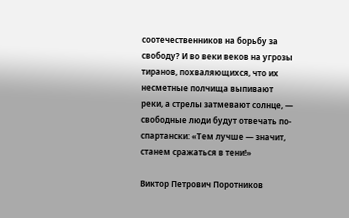соотечественников на борьбу за свободу? И во веки веков на угрозы тиранов, похваляющихся, что их несметные полчища выпивают реки, а стрелы затмевают солнце, — свободные люди будут отвечать по-спартански: «Тем лучше — значит, станем сражаться в тени!»

Виктор Петрович Поротников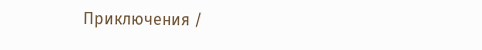Приключения /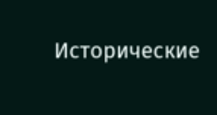Исторические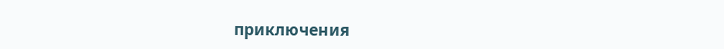приключения